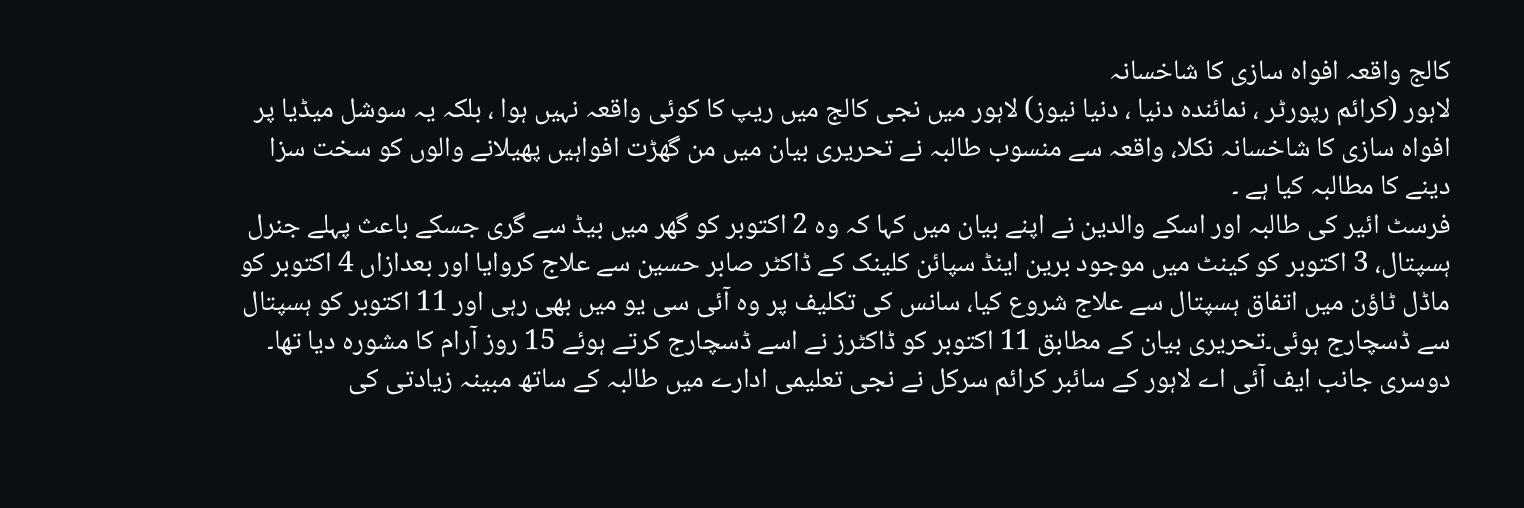کالج واقعہ افواہ سازی کا شاخسانہ
لاہور (کرائم رپورٹر ، نمائندہ دنیا ، دنیا نیوز) لاہور میں نجی کالج میں ریپ کا کوئی واقعہ نہیں ہوا ، بلکہ یہ سوشل میڈیا پر افواہ سازی کا شاخسانہ نکلا، واقعہ سے منسوب طالبہ نے تحریری بیان میں من گھڑت افواہیں پھیلانے والوں کو سخت سزا دینے کا مطالبہ کیا ہے ۔
فرسٹ ائیر کی طالبہ اور اسکے والدین نے اپنے بیان میں کہا کہ وہ 2 اکتوبر کو گھر میں بیڈ سے گری جسکے باعث پہلے جنرل ہسپتال، 3 اکتوبر کو کینٹ میں موجود برین اینڈ سپائن کلینک کے ڈاکٹر صابر حسین سے علاج کروایا اور بعدازاں 4 اکتوبر کو ماڈل ٹاؤن میں اتفاق ہسپتال سے علاج شروع کیا، سانس کی تکلیف پر وہ آئی سی یو میں بھی رہی اور 11 اکتوبر کو ہسپتال سے ڈسچارج ہوئی۔تحریری بیان کے مطابق 11 اکتوبر کو ڈاکٹرز نے اسے ڈسچارج کرتے ہوئے 15 روز آرام کا مشورہ دیا تھا۔ دوسری جانب ایف آئی اے لاہور کے سائبر کرائم سرکل نے نجی تعلیمی ادارے میں طالبہ کے ساتھ مبینہ زیادتی کی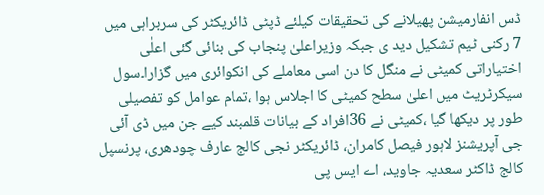ڈس انفارمیشن پھیلانے کی تحقیقات کیلئے ڈپٹی ڈائریکٹر کی سربراہی میں 7 رکنی ٹیم تشکیل دید ی جبکہ وزیراعلیٰ پنجاب کی بنائی گئی اعلٰی اختیاراتی کمیٹی نے منگل کا دن اسی معاملے کی انکوائری میں گزارا۔سول سیکرٹریٹ میں اعلیٰ سطح کمیٹی کا اجلاس ہوا ،تمام عوامل کو تفصیلی طور پر دیکھا گیا ،کمیٹی نے 36افراد کے بیانات قلمبند کیے جن میں ڈی آئی جی آپریشنز لاہور فیصل کامران، ڈائریکٹر نجی کالج عارف چودھری، پرنسپل کالج ڈاکٹر سعدیہ جاوید، اے ایس پی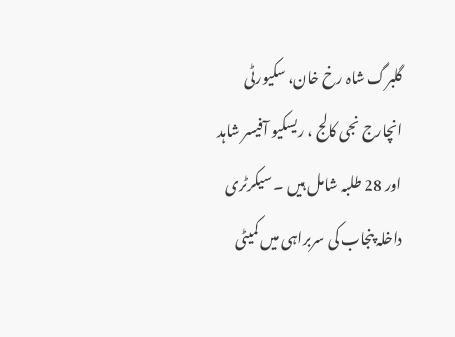گلبرگ شاہ رخ خان، سکیورٹی انچارج نجی کالج ، ریسکیو آفیسر شاہد اور 28 طلبہ شامل ہیں ۔ سیکرٹری داخلہ پنجاب کی سربراہی میں کمیٹی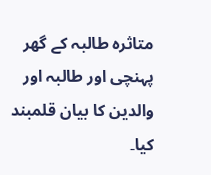متاثرہ طالبہ کے گھر پہنچی اور طالبہ اور والدین کا بیان قلمبند کیا۔